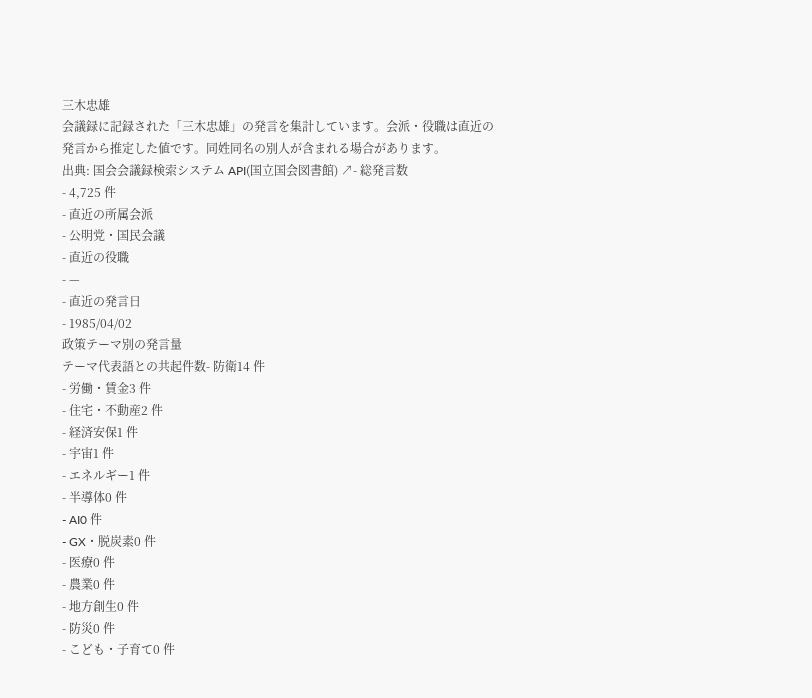三木忠雄
会議録に記録された「三木忠雄」の発言を集計しています。会派・役職は直近の発言から推定した値です。同姓同名の別人が含まれる場合があります。
出典: 国会会議録検索システム API(国立国会図書館) ↗- 総発言数
- 4,725 件
- 直近の所属会派
- 公明党・国民会議
- 直近の役職
- —
- 直近の発言日
- 1985/04/02
政策テーマ別の発言量
テーマ代表語との共起件数- 防衛14 件
- 労働・賃金3 件
- 住宅・不動産2 件
- 経済安保1 件
- 宇宙1 件
- エネルギー1 件
- 半導体0 件
- AI0 件
- GX・脱炭素0 件
- 医療0 件
- 農業0 件
- 地方創生0 件
- 防災0 件
- こども・子育て0 件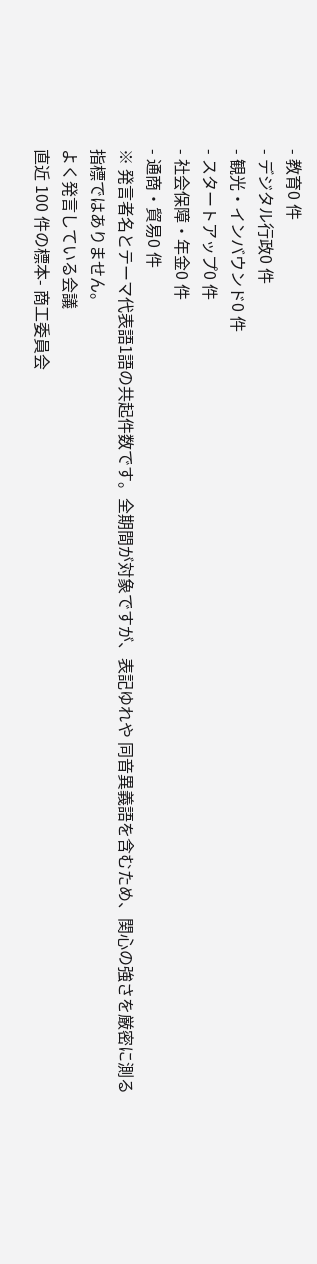- 教育0 件
- デジタル行政0 件
- 観光・インバウンド0 件
- スタートアップ0 件
- 社会保障・年金0 件
- 通商・貿易0 件
※ 発言者名とテーマ代表語1語の共起件数です。全期間が対象ですが、表記ゆれや 同音異義語を含むため、関心の強さを厳密に測る指標ではありません。
よく発言している会議
直近 100 件の標本- 商工委員会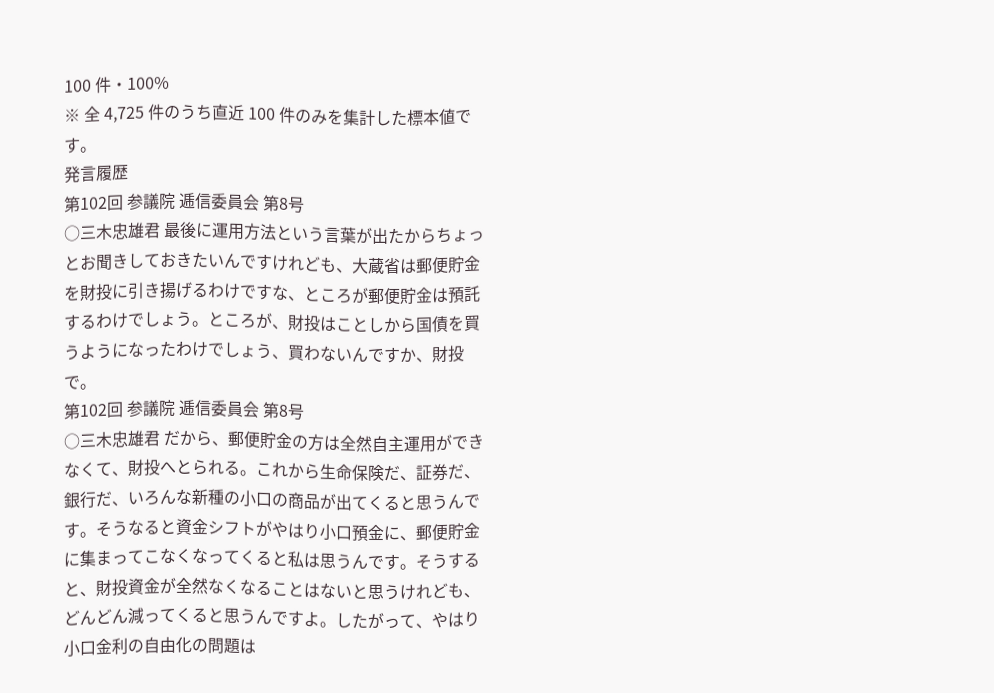100 件・100%
※ 全 4,725 件のうち直近 100 件のみを集計した標本値です。
発言履歴
第102回 参議院 逓信委員会 第8号
○三木忠雄君 最後に運用方法という言葉が出たからちょっとお聞きしておきたいんですけれども、大蔵省は郵便貯金を財投に引き揚げるわけですな、ところが郵便貯金は預託するわけでしょう。ところが、財投はことしから国債を買うようになったわけでしょう、買わないんですか、財投で。
第102回 参議院 逓信委員会 第8号
○三木忠雄君 だから、郵便貯金の方は全然自主運用ができなくて、財投へとられる。これから生命保険だ、証券だ、銀行だ、いろんな新種の小口の商品が出てくると思うんです。そうなると資金シフトがやはり小口預金に、郵便貯金に集まってこなくなってくると私は思うんです。そうすると、財投資金が全然なくなることはないと思うけれども、どんどん減ってくると思うんですよ。したがって、やはり小口金利の自由化の問題は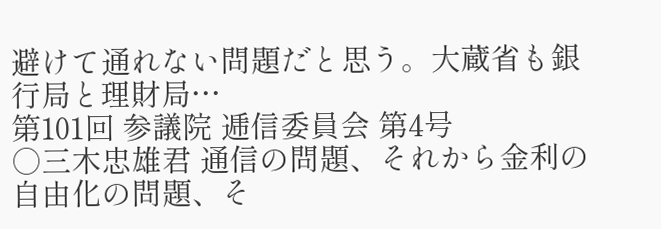避けて通れない問題だと思う。大蔵省も銀行局と理財局…
第101回 参議院 逓信委員会 第4号
○三木忠雄君 通信の問題、それから金利の自由化の問題、そ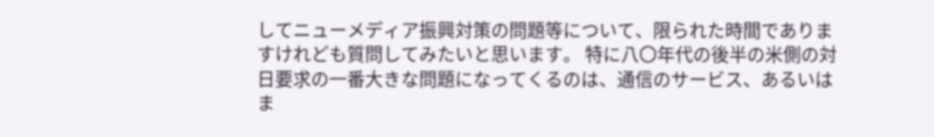してニューメディア振興対策の問題等について、限られた時間でありますけれども質問してみたいと思います。 特に八〇年代の後半の米側の対日要求の一番大きな問題になってくるのは、通信のサービス、あるいはま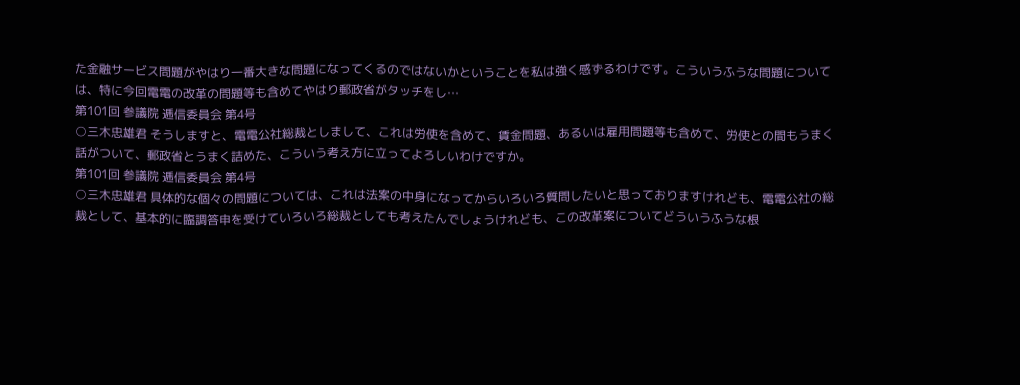た金融サービス問題がやはり一番大きな問題になってくるのではないかということを私は強く感ずるわけです。こういうふうな問題については、特に今回電電の改革の問題等も含めてやはり郵政省がタッチをし…
第101回 参議院 逓信委員会 第4号
○三木忠雄君 そうしますと、電電公社総裁としまして、これは労使を含めて、賃金問題、あるいは雇用問題等も含めて、労使との間もうまく話がついて、郵政省とうまく詰めた、こういう考え方に立ってよろしいわけですか。
第101回 参議院 逓信委員会 第4号
○三木忠雄君 具体的な個々の問題については、これは法案の中身になってからいろいろ質問したいと思っておりますけれども、電電公社の総裁として、基本的に臨調答申を受けていろいろ総裁としても考えたんでしょうけれども、この改革案についてどういうふうな根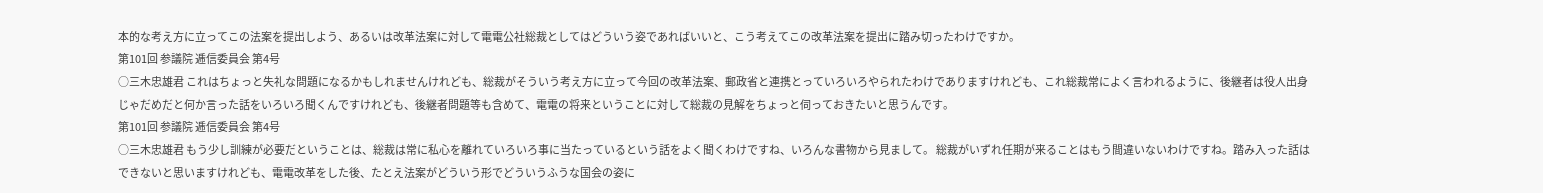本的な考え方に立ってこの法案を提出しよう、あるいは改革法案に対して電電公社総裁としてはどういう姿であればいいと、こう考えてこの改革法案を提出に踏み切ったわけですか。
第101回 参議院 逓信委員会 第4号
○三木忠雄君 これはちょっと失礼な問題になるかもしれませんけれども、総裁がそういう考え方に立って今回の改革法案、郵政省と連携とっていろいろやられたわけでありますけれども、これ総裁常によく言われるように、後継者は役人出身じゃだめだと何か言った話をいろいろ聞くんですけれども、後継者問題等も含めて、電電の将来ということに対して総裁の見解をちょっと伺っておきたいと思うんです。
第101回 参議院 逓信委員会 第4号
○三木忠雄君 もう少し訓練が必要だということは、総裁は常に私心を離れていろいろ事に当たっているという話をよく聞くわけですね、いろんな書物から見まして。 総裁がいずれ任期が来ることはもう間違いないわけですね。踏み入った話はできないと思いますけれども、電電改革をした後、たとえ法案がどういう形でどういうふうな国会の姿に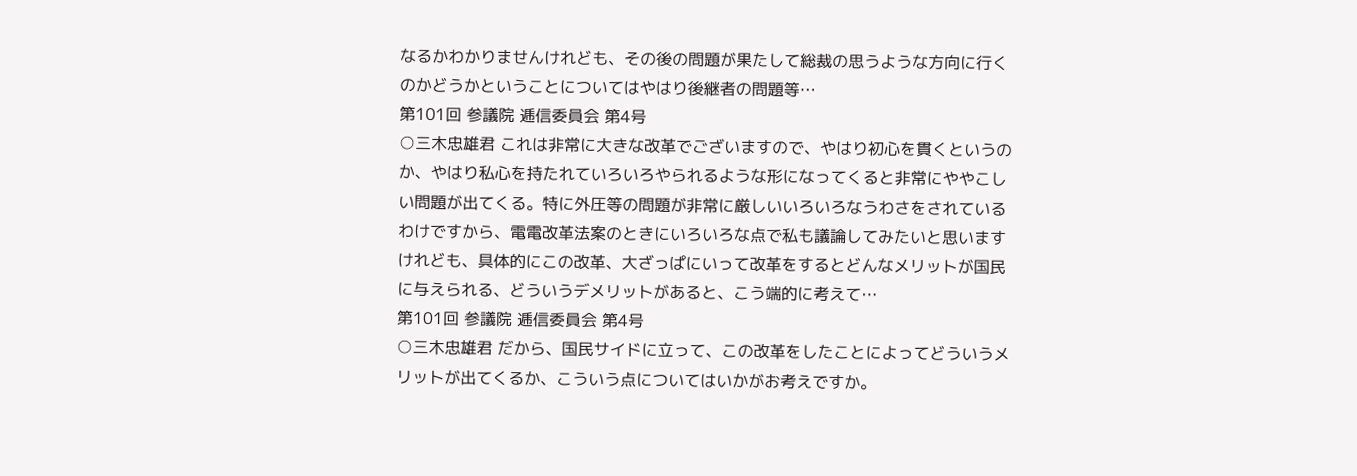なるかわかりませんけれども、その後の問題が果たして総裁の思うような方向に行くのかどうかということについてはやはり後継者の問題等…
第101回 参議院 逓信委員会 第4号
○三木忠雄君 これは非常に大きな改革でございますので、やはり初心を貫くというのか、やはり私心を持たれていろいろやられるような形になってくると非常にややこしい問題が出てくる。特に外圧等の問題が非常に厳しいいろいろなうわさをされているわけですから、電電改革法案のときにいろいろな点で私も議論してみたいと思いますけれども、具体的にこの改革、大ざっぱにいって改革をするとどんなメリットが国民に与えられる、どういうデメリットがあると、こう端的に考えて…
第101回 参議院 逓信委員会 第4号
○三木忠雄君 だから、国民サイドに立って、この改革をしたことによってどういうメリットが出てくるか、こういう点についてはいかがお考えですか。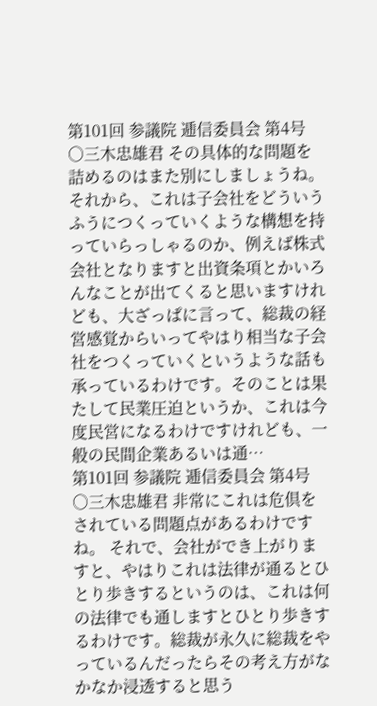第101回 参議院 逓信委員会 第4号
○三木忠雄君 その具体的な問題を詰めるのはまた別にしましょうね。 それから、これは子会社をどういうふうにつくっていくような構想を持っていらっしゃるのか、例えば株式会社となりますと出資条項とかいろんなことが出てくると思いますけれども、大ざっぱに言って、総裁の経営感覚からいってやはり相当な子会社をつくっていくというような話も承っているわけです。そのことは果たして民業圧迫というか、これは今度民営になるわけですけれども、一般の民間企業あるいは通…
第101回 参議院 逓信委員会 第4号
○三木忠雄君 非常にこれは危倶をされている問題点があるわけですね。 それで、会社ができ上がりますと、やはりこれは法律が通るとひとり歩きするというのは、これは何の法律でも通しますとひとり歩きするわけです。総裁が永久に総裁をやっているんだったらその考え方がなかなか浸透すると思う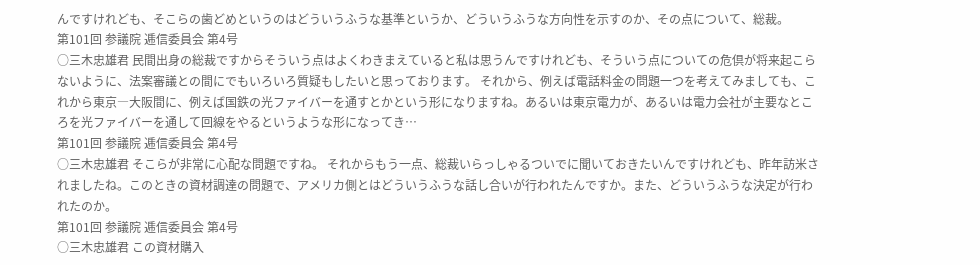んですけれども、そこらの歯どめというのはどういうふうな基準というか、どういうふうな方向性を示すのか、その点について、総裁。
第101回 参議院 逓信委員会 第4号
○三木忠雄君 民間出身の総裁ですからそういう点はよくわきまえていると私は思うんですけれども、そういう点についての危倶が将来起こらないように、法案審議との間にでもいろいろ質疑もしたいと思っております。 それから、例えば電話料金の問題一つを考えてみましても、これから東京―大阪間に、例えば国鉄の光ファイバーを通すとかという形になりますね。あるいは東京電力が、あるいは電力会社が主要なところを光ファイバーを通して回線をやるというような形になってき…
第101回 参議院 逓信委員会 第4号
○三木忠雄君 そこらが非常に心配な問題ですね。 それからもう一点、総裁いらっしゃるついでに聞いておきたいんですけれども、昨年訪米されましたね。このときの資材調達の問題で、アメリカ側とはどういうふうな話し合いが行われたんですか。また、どういうふうな決定が行われたのか。
第101回 参議院 逓信委員会 第4号
○三木忠雄君 この資材購入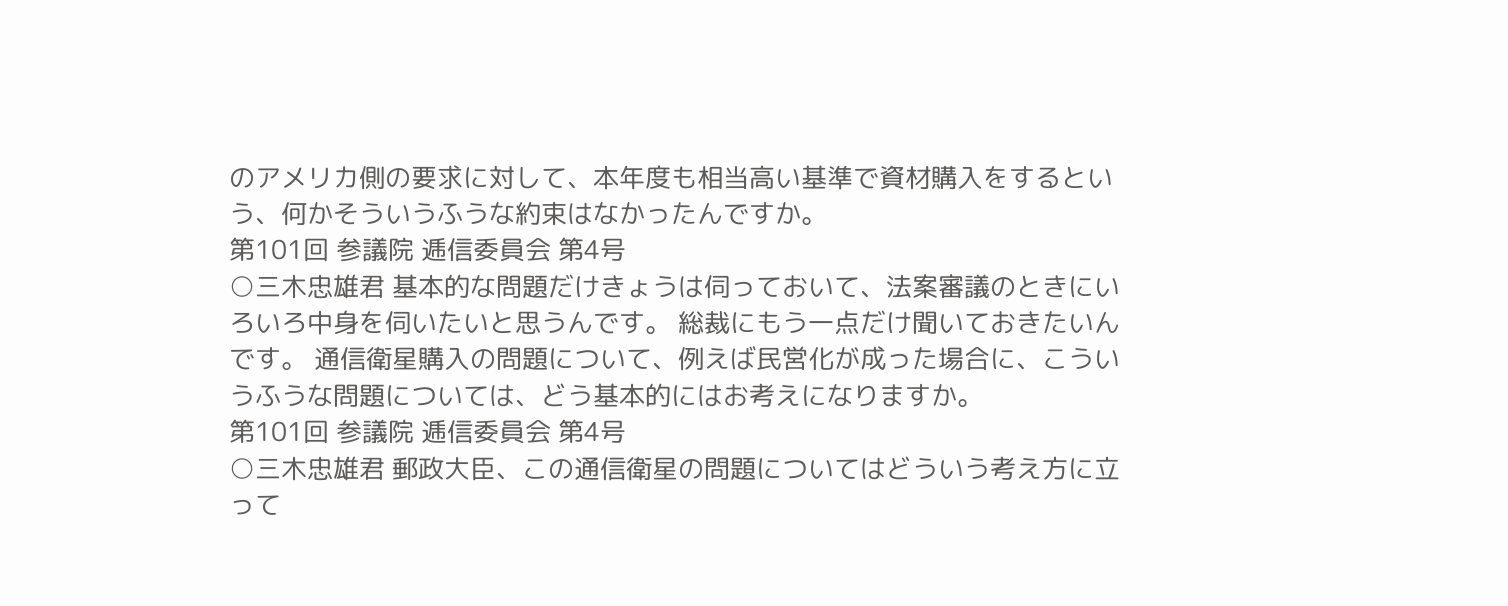のアメリカ側の要求に対して、本年度も相当高い基準で資材購入をするという、何かそういうふうな約束はなかったんですか。
第101回 参議院 逓信委員会 第4号
○三木忠雄君 基本的な問題だけきょうは伺っておいて、法案審議のときにいろいろ中身を伺いたいと思うんです。 総裁にもう一点だけ聞いておきたいんです。 通信衛星購入の問題について、例えば民営化が成った場合に、こういうふうな問題については、どう基本的にはお考えになりますか。
第101回 参議院 逓信委員会 第4号
○三木忠雄君 郵政大臣、この通信衛星の問題についてはどういう考え方に立って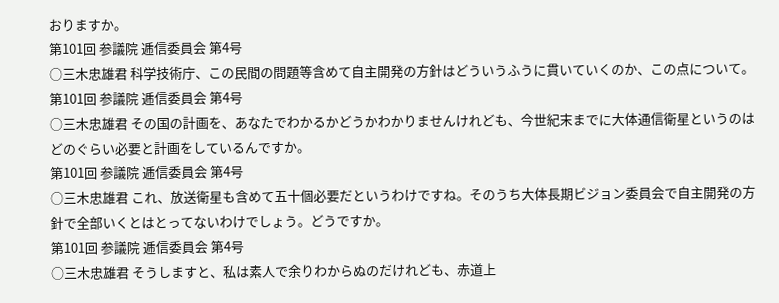おりますか。
第101回 参議院 逓信委員会 第4号
○三木忠雄君 科学技術庁、この民間の問題等含めて自主開発の方針はどういうふうに貫いていくのか、この点について。
第101回 参議院 逓信委員会 第4号
○三木忠雄君 その国の計画を、あなたでわかるかどうかわかりませんけれども、今世紀末までに大体通信衛星というのはどのぐらい必要と計画をしているんですか。
第101回 参議院 逓信委員会 第4号
○三木忠雄君 これ、放送衛星も含めて五十個必要だというわけですね。そのうち大体長期ビジョン委員会で自主開発の方針で全部いくとはとってないわけでしょう。どうですか。
第101回 参議院 逓信委員会 第4号
○三木忠雄君 そうしますと、私は素人で余りわからぬのだけれども、赤道上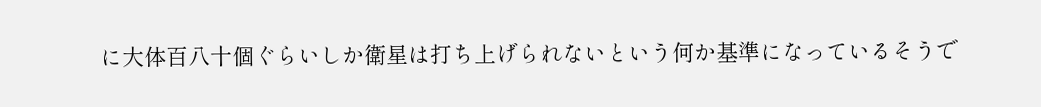に大体百八十個ぐらいしか衛星は打ち上げられないという何か基準になっているそうで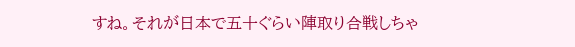すね。それが日本で五十ぐらい陣取り合戦しちゃ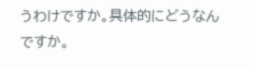うわけですか。具体的にどうなんですか。